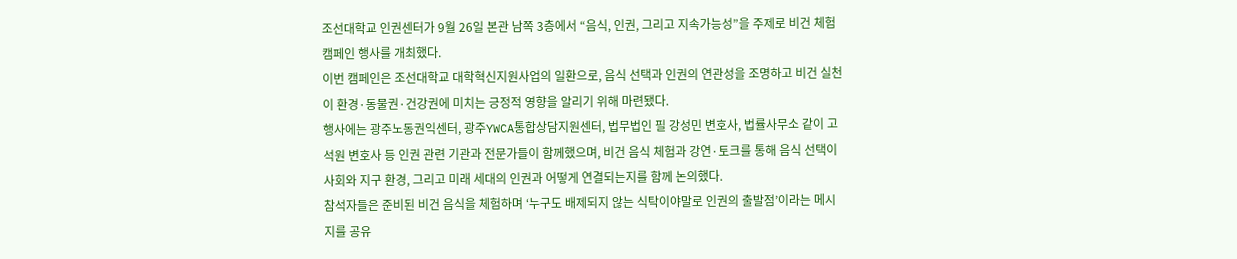조선대학교 인권센터가 9월 26일 본관 남쪽 3층에서 “음식, 인권, 그리고 지속가능성”을 주제로 비건 체험 캠페인 행사를 개최했다.
이번 캠페인은 조선대학교 대학혁신지원사업의 일환으로, 음식 선택과 인권의 연관성을 조명하고 비건 실천이 환경·동물권·건강권에 미치는 긍정적 영향을 알리기 위해 마련됐다.
행사에는 광주노동권익센터, 광주YWCA통합상담지원센터, 법무법인 필 강성민 변호사, 법률사무소 같이 고석원 변호사 등 인권 관련 기관과 전문가들이 함께했으며, 비건 음식 체험과 강연·토크를 통해 음식 선택이 사회와 지구 환경, 그리고 미래 세대의 인권과 어떻게 연결되는지를 함께 논의했다.
참석자들은 준비된 비건 음식을 체험하며 ‘누구도 배제되지 않는 식탁이야말로 인권의 출발점’이라는 메시지를 공유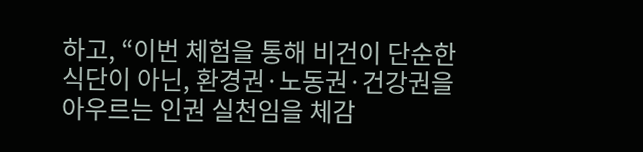하고, “이번 체험을 통해 비건이 단순한 식단이 아닌, 환경권·노동권·건강권을 아우르는 인권 실천임을 체감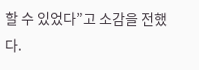할 수 있었다”고 소감을 전했다.